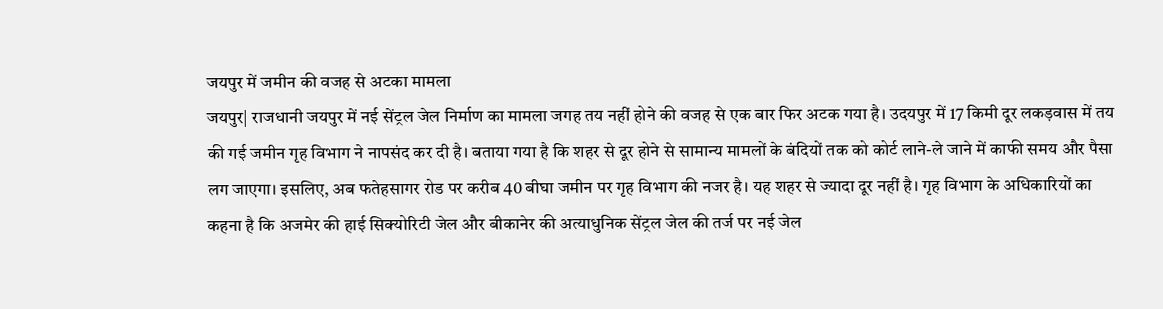जयपुर में जमीन की वजह से अटका मामला
जयपुर| राजधानी जयपुर में नई सेंट्रल जेल निर्माण का मामला जगह तय नहीं होने की वजह से एक बार फिर अटक गया है। उदयपुर में 17 किमी दूर लकड़वास में तय की गई जमीन गृह विभाग ने नापसंद कर दी है। बताया गया है कि शहर से दूर होने से सामान्य मामलों के बंदियों तक को कोर्ट लाने-ले जाने में काफी समय और पैसा लग जाएगा। इसलिए, अब फतेहसागर रोड पर करीब 40 बीघा जमीन पर गृह विभाग की नजर है। यह शहर से ज्यादा दूर नहीं है। गृह विभाग के अधिकारियों का कहना है कि अजमेर की हाई सिक्योरिटी जेल और बीकानेर की अत्याधुनिक सेंट्रल जेल की तर्ज पर नई जेल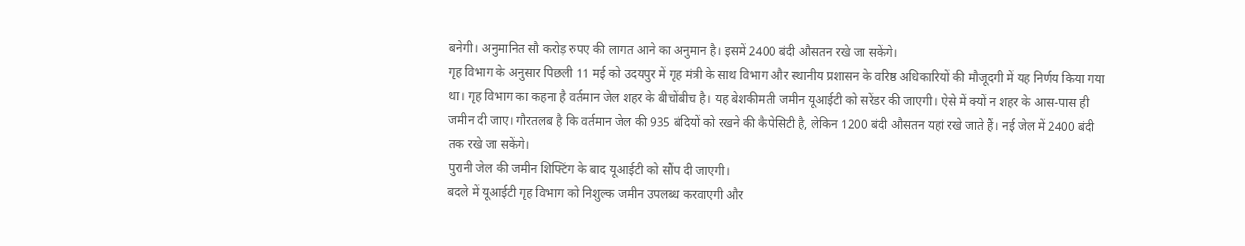बनेगी। अनुमानित सौ करोड़ रुपए की लागत आने का अनुमान है। इसमें 2400 बंदी औसतन रखे जा सकेंगे।
गृह विभाग के अनुसार पिछली 11 मई को उदयपुर में गृह मंत्री के साथ विभाग और स्थानीय प्रशासन के वरिष्ठ अधिकारियों की मौजूदगी में यह निर्णय किया गया था। गृह विभाग का कहना है वर्तमान जेल शहर के बीचोंबीच है। यह बेशकीमती जमीन यूआईटी को सरेंडर की जाएगी। ऐसे में क्यों न शहर के आस-पास ही जमीन दी जाए। गौरतलब है कि वर्तमान जेल की 935 बंदियों को रखने की कैपेसिटी है, लेकिन 1200 बंदी औसतन यहां रखे जाते हैं। नई जेल में 2400 बंदी तक रखे जा सकेंगे।
पुरानी जेल की जमीन शिफ्टिंग के बाद यूआईटी को सौंप दी जाएगी।
बदले में यूआईटी गृह विभाग को निशुल्क जमीन उपलब्ध करवाएगी और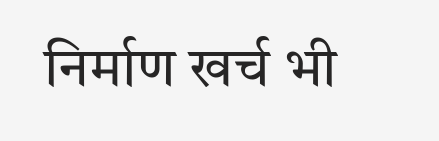निर्माण खर्च भी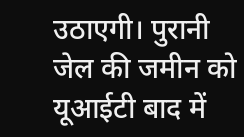उठाएगी। पुरानी जेल की जमीन को यूआईटी बाद में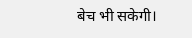बेच भी सकेगी।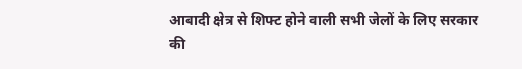आबादी क्षेत्र से शिफ्ट होने वाली सभी जेलों के लिए सरकार की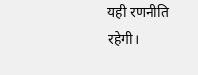यही रणनीति रहेगी।